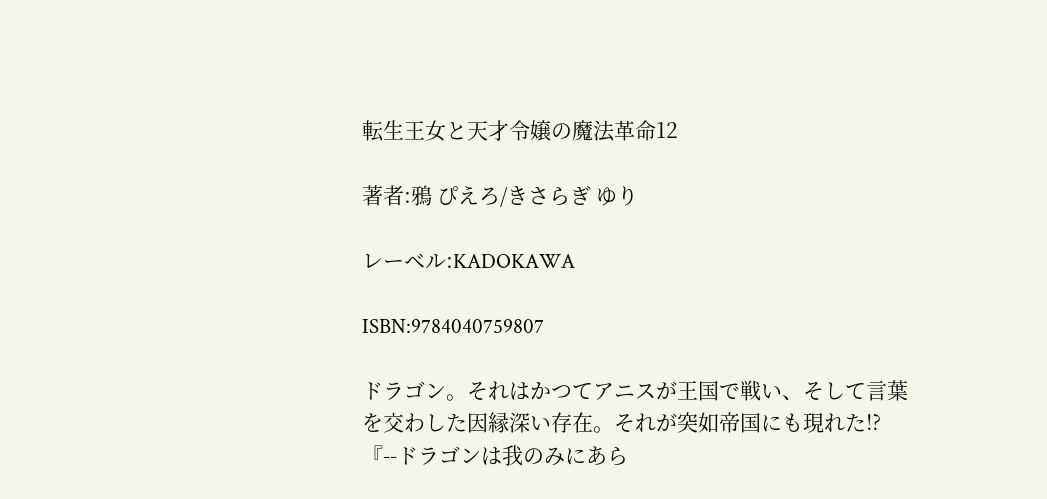転生王女と天才令嬢の魔法革命12

著者:鴉 ぴえろ/きさらぎ ゆり

レーベル:KADOKAWA

ISBN:9784040759807

ドラゴン。それはかつてアニスが王国で戦い、そして言葉を交わした因縁深い存在。それが突如帝国にも現れた!? 『--ドラゴンは我のみにあら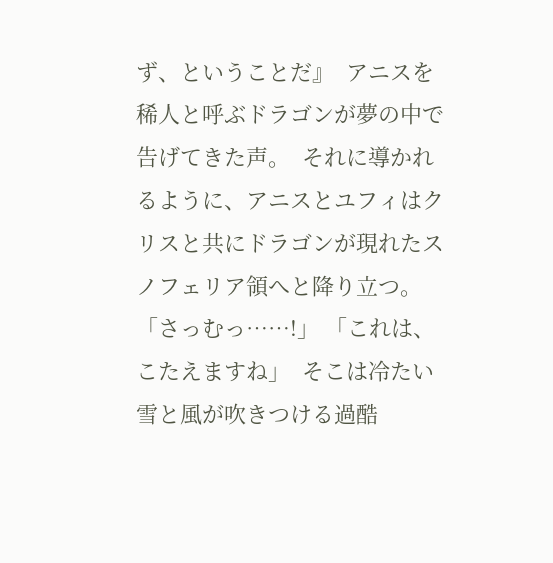ず、ということだ』  アニスを稀人と呼ぶドラゴンが夢の中で告げてきた声。  それに導かれるように、アニスとユフィはクリスと共にドラゴンが現れたスノフェリア領へと降り立つ。 「さっむっ……!」 「これは、こたえますね」  そこは冷たい雪と風が吹きつける過酷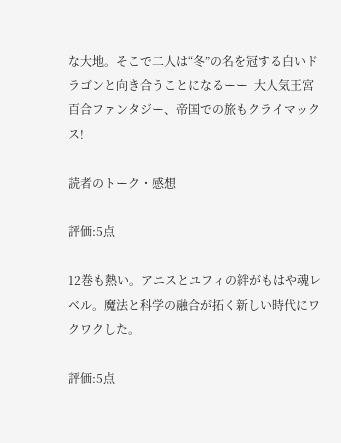な大地。そこで二人は“冬”の名を冠する白いドラゴンと向き合うことになるーー  大人気王宮百合ファンタジー、帝国での旅もクライマックス!

読者のトーク・感想

評価:5点

12巻も熱い。アニスとユフィの絆がもはや魂レベル。魔法と科学の融合が拓く新しい時代にワクワクした。

評価:5点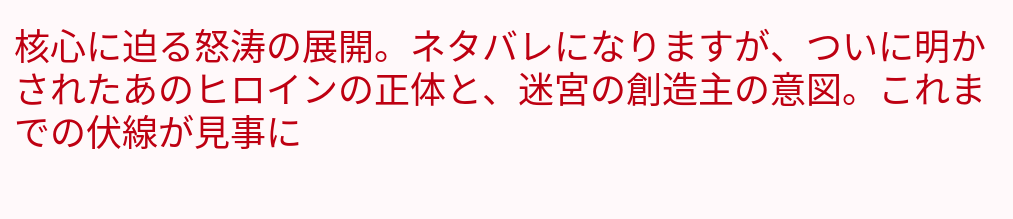核心に迫る怒涛の展開。ネタバレになりますが、ついに明かされたあのヒロインの正体と、迷宮の創造主の意図。これまでの伏線が見事に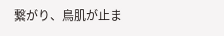繋がり、鳥肌が止ま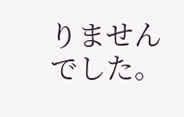りませんでした。